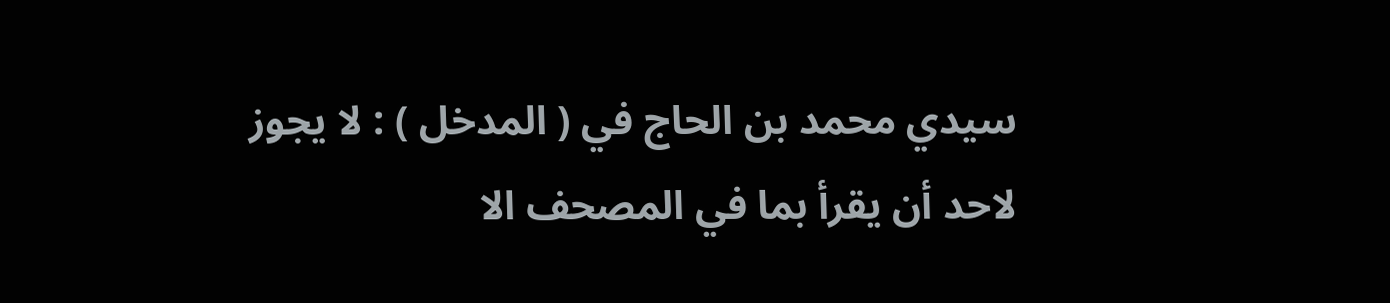سيدي محمد بن الحاج في ( المدخل ) : لا يجوز لاحد أن يقرأ بما في المصحف الا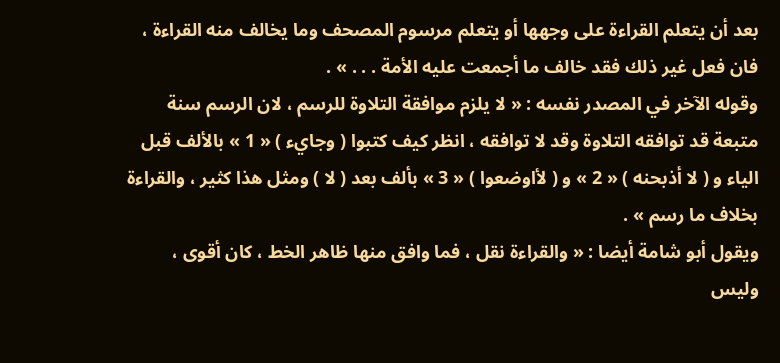بعد أن يتعلم القراءة على وجهها أو يتعلم مرسوم المصحف وما يخالف منه القراءة ، فان فعل غير ذلك فقد خالف ما أجمعت عليه الأمة . . . » .
وقوله الآخر في المصدر نفسه : « لا يلزم موافقة التلاوة للرسم ، لان الرسم سنة متبعة قد توافقه التلاوة وقد لا توافقه ، انظر كيف كتبوا ( وجايء ) « 1 » بالألف قبل الياء و ( لا أذبحنه ) « 2 » و ( لأاوضعوا ) « 3 » بألف بعد ( لا ) ومثل هذا كثير ، والقراءة بخلاف ما رسم » .
ويقول أبو شامة أيضا : « والقراءة نقل ، فما وافق منها ظاهر الخط ، كان أقوى ، وليس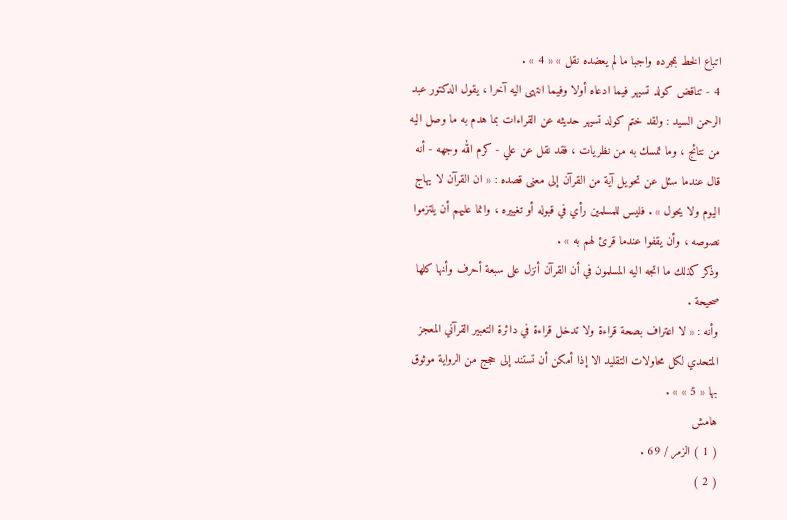اتباع الخط بمجرده واجبا ما لم يعضده نقل » « 4 » .
4 - تناقض كولد تسيهر فيما ادعاه أولا وفيما انتهى اليه آخرا ، يقول الدكتور عبد الرحمن السيد : ولقد ختم كولد تسيهر حديثه عن القراءات بما هدم به ما وصل اليه من نتائج ، وما تمسك به من نظريات ، فقد نقل عن علي - كرم الله وجهه - أنه قال عندما سئل عن تحويل آية من القرآن إلى معنى قصده : « ان القرآن لا يهاج اليوم ولا يحول » . فليس للمسلمين رأي في قبوله أو تغييره ، وانما عليهم أن يلتزموا نصوصه ، وأن يقفوا عندما قرئ لهم به » .
وذكر كذلك ما اتجه اليه المسلمون في أن القرآن أنزل على سبعة أحرف وأنها كلها صحيحة .
وأنه : « لا اعتراف بصحة قراءة ولا تدخل قراءة في دائرة التعبير القرآني المعجز المتحدي لكل محاولات التقليد الا إذا أمكن أن تستند إلى حجج من الرواية موثوق بها « 5 » » .
هامش
( 1 ) الزمر / 69 .
( 2 )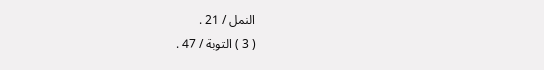النمل / 21 .
( 3 ) التوبة / 47 .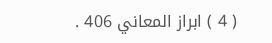( 4 ) ابراز المعاني 406 .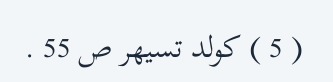( 5 ) كولد تسيهر ص 55 .